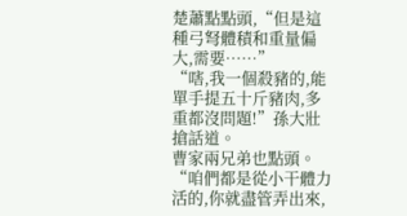楚蕭點點頭,“但是這種弓弩體積和重量偏大,需要……”
“嗐,我一個殺豬的,能單手提五十斤豬肉,多重都沒問題!”孫大壯搶話道。
曹家兩兄弟也點頭。
“咱們都是從小干體力活的,你就盡管弄出來,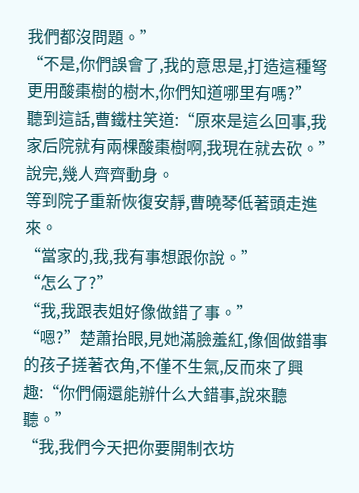我們都沒問題。”
“不是,你們誤會了,我的意思是,打造這種弩更用酸棗樹的樹木,你們知道哪里有嗎?”
聽到這話,曹鐵柱笑道:“原來是這么回事,我家后院就有兩棵酸棗樹啊,我現在就去砍。”
說完,幾人齊齊動身。
等到院子重新恢復安靜,曹曉琴低著頭走進來。
“當家的,我,我有事想跟你說。”
“怎么了?”
“我,我跟表姐好像做錯了事。”
“嗯?”楚蕭抬眼,見她滿臉羞紅,像個做錯事的孩子搓著衣角,不僅不生氣,反而來了興趣:“你們倆還能辦什么大錯事,說來聽聽。”
“我,我們今天把你要開制衣坊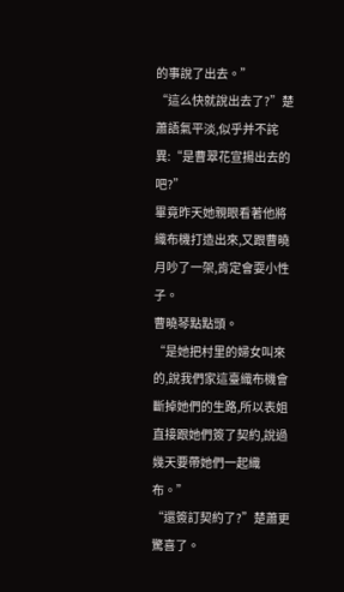的事說了出去。”
“這么快就說出去了?”楚蕭語氣平淡,似乎并不詫異:“是曹翠花宣揚出去的吧?”
畢竟昨天她親眼看著他將織布機打造出來,又跟曹曉月吵了一架,肯定會耍小性子。
曹曉琴點點頭。
“是她把村里的婦女叫來的,說我們家這臺織布機會斷掉她們的生路,所以表姐直接跟她們簽了契約,說過幾天要帶她們一起織布。”
“還簽訂契約了?”楚蕭更驚喜了。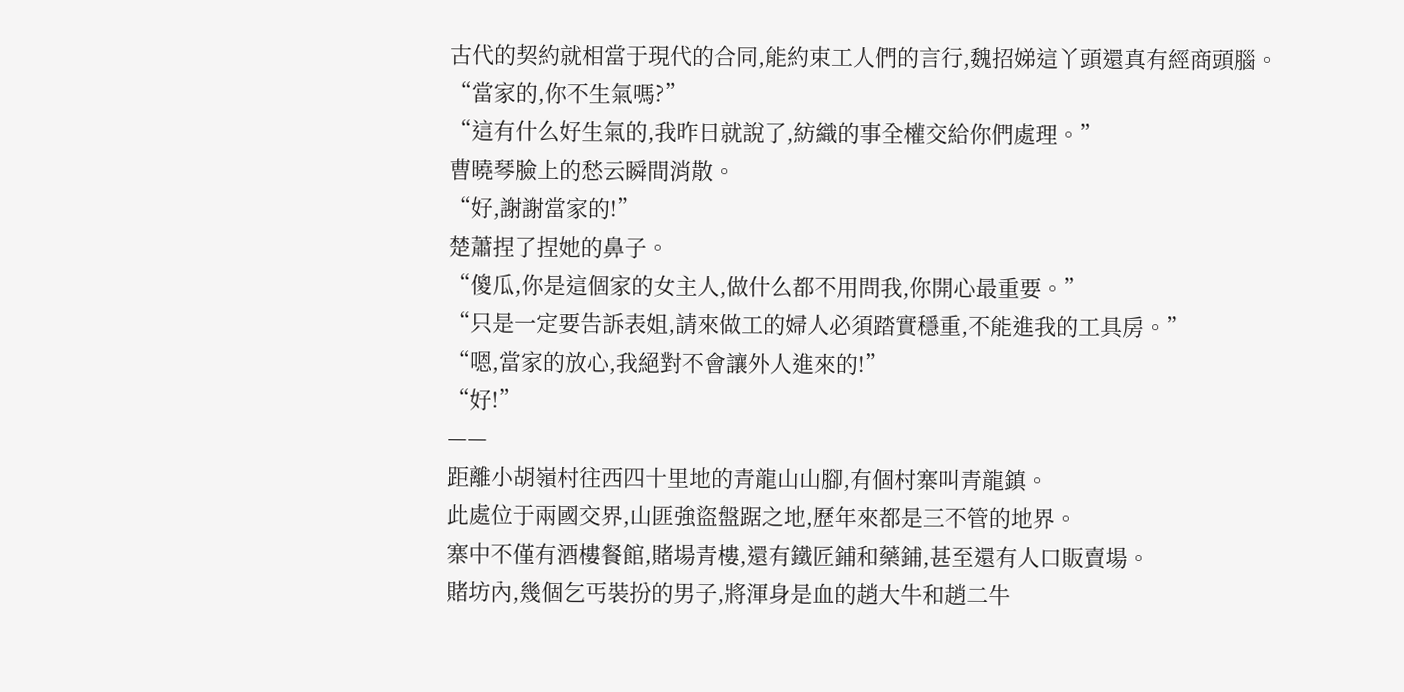古代的契約就相當于現代的合同,能約束工人們的言行,魏招娣這丫頭還真有經商頭腦。
“當家的,你不生氣嗎?”
“這有什么好生氣的,我昨日就說了,紡織的事全權交給你們處理。”
曹曉琴臉上的愁云瞬間消散。
“好,謝謝當家的!”
楚蕭捏了捏她的鼻子。
“傻瓜,你是這個家的女主人,做什么都不用問我,你開心最重要。”
“只是一定要告訴表姐,請來做工的婦人必須踏實穩重,不能進我的工具房。”
“嗯,當家的放心,我絕對不會讓外人進來的!”
“好!”
——
距離小胡嶺村往西四十里地的青龍山山腳,有個村寨叫青龍鎮。
此處位于兩國交界,山匪強盜盤踞之地,歷年來都是三不管的地界。
寨中不僅有酒樓餐館,賭場青樓,還有鐵匠鋪和藥鋪,甚至還有人口販賣場。
賭坊內,幾個乞丐裝扮的男子,將渾身是血的趙大牛和趙二牛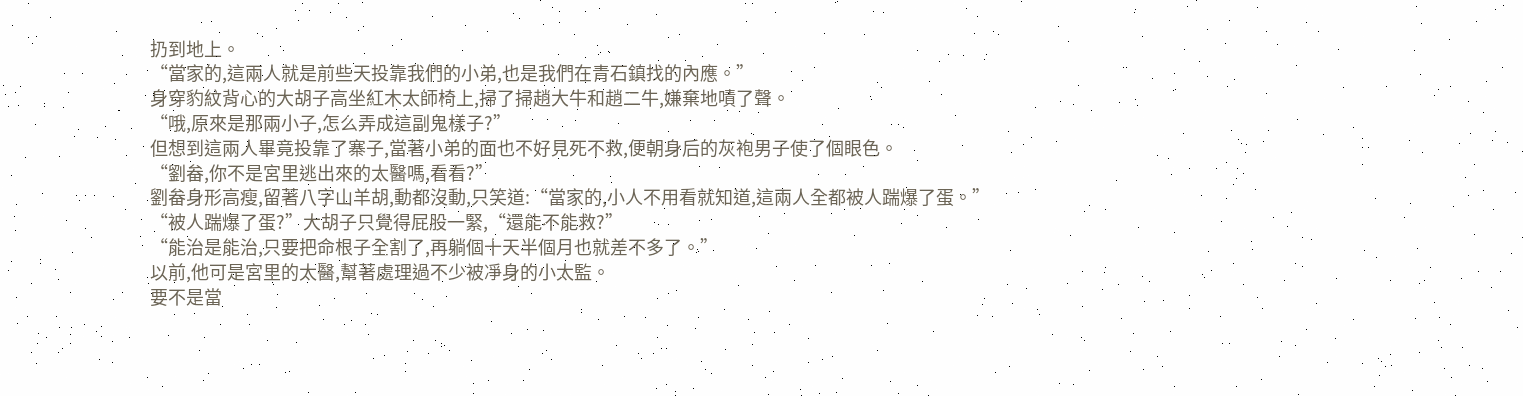扔到地上。
“當家的,這兩人就是前些天投靠我們的小弟,也是我們在青石鎮找的內應。”
身穿豹紋背心的大胡子高坐紅木太師椅上,掃了掃趙大牛和趙二牛,嫌棄地嘖了聲。
“哦,原來是那兩小子,怎么弄成這副鬼樣子?”
但想到這兩人畢竟投靠了寨子,當著小弟的面也不好見死不救,便朝身后的灰袍男子使了個眼色。
“劉畚,你不是宮里逃出來的太醫嗎,看看?”
劉畚身形高瘦,留著八字山羊胡,動都沒動,只笑道:“當家的,小人不用看就知道,這兩人全都被人踹爆了蛋。”
“被人踹爆了蛋?”大胡子只覺得屁股一緊,“還能不能救?”
“能治是能治,只要把命根子全割了,再躺個十天半個月也就差不多了。”
以前,他可是宮里的太醫,幫著處理過不少被凈身的小太監。
要不是當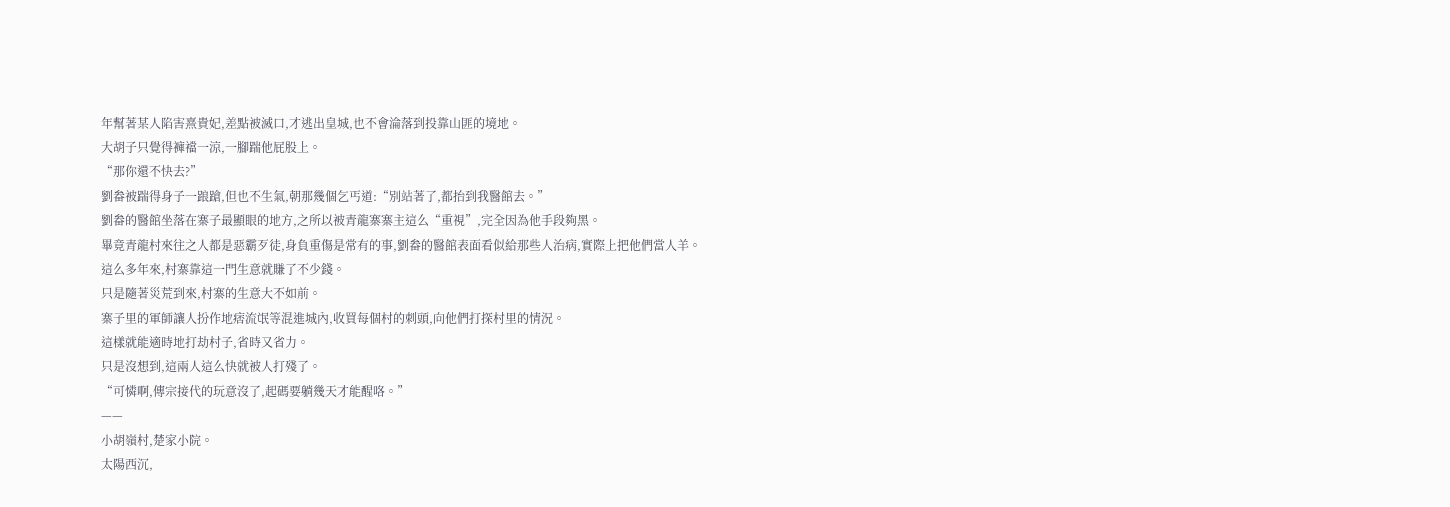年幫著某人陷害熹貴妃,差點被滅口,才逃出皇城,也不會淪落到投靠山匪的境地。
大胡子只覺得褲襠一涼,一腳踹他屁股上。
“那你還不快去?”
劉畚被踹得身子一踉蹌,但也不生氣,朝那幾個乞丐道:“別站著了,都抬到我醫館去。”
劉畚的醫館坐落在寨子最顯眼的地方,之所以被青龍寨寨主這么“重視”,完全因為他手段夠黑。
畢竟青龍村來往之人都是惡霸歹徒,身負重傷是常有的事,劉畚的醫館表面看似給那些人治病,實際上把他們當人羊。
這么多年來,村寨靠這一門生意就賺了不少錢。
只是隨著災荒到來,村寨的生意大不如前。
寨子里的軍師讓人扮作地痞流氓等混進城內,收買每個村的刺頭,向他們打探村里的情況。
這樣就能適時地打劫村子,省時又省力。
只是沒想到,這兩人這么快就被人打殘了。
“可憐啊,傳宗接代的玩意沒了,起碼要躺幾天才能醒咯。”
——
小胡嶺村,楚家小院。
太陽西沉,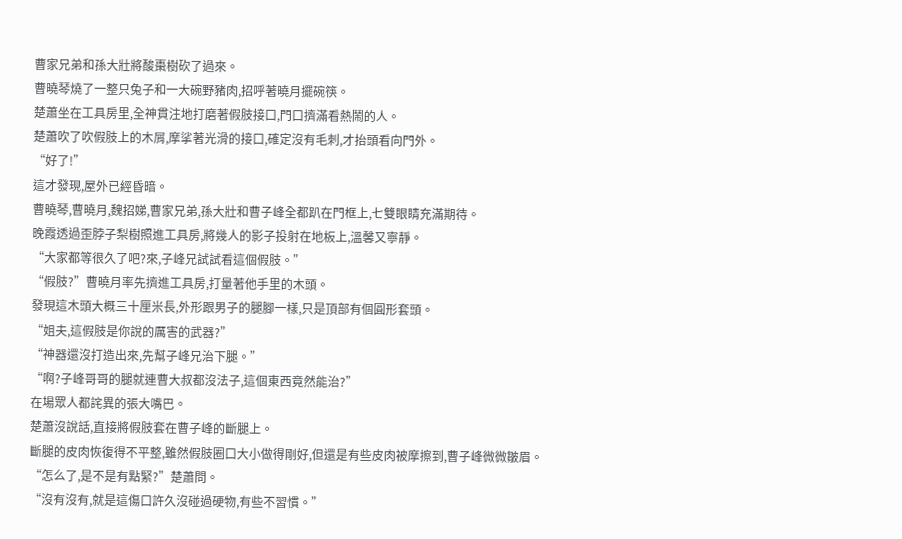曹家兄弟和孫大壯將酸棗樹砍了過來。
曹曉琴燒了一整只兔子和一大碗野豬肉,招呼著曉月擺碗筷。
楚蕭坐在工具房里,全神貫注地打磨著假肢接口,門口擠滿看熱鬧的人。
楚蕭吹了吹假肢上的木屑,摩挲著光滑的接口,確定沒有毛刺,才抬頭看向門外。
“好了!”
這才發現,屋外已經昏暗。
曹曉琴,曹曉月,魏招娣,曹家兄弟,孫大壯和曹子峰全都趴在門框上,七雙眼睛充滿期待。
晚霞透過歪脖子梨樹照進工具房,將幾人的影子投射在地板上,溫馨又寧靜。
“大家都等很久了吧?來,子峰兄試試看這個假肢。”
“假肢?”曹曉月率先擠進工具房,打量著他手里的木頭。
發現這木頭大概三十厘米長,外形跟男子的腿腳一樣,只是頂部有個圓形套頭。
“姐夫,這假肢是你說的厲害的武器?”
“神器還沒打造出來,先幫子峰兄治下腿。”
“啊?子峰哥哥的腿就連曹大叔都沒法子,這個東西竟然能治?”
在場眾人都詫異的張大嘴巴。
楚蕭沒說話,直接將假肢套在曹子峰的斷腿上。
斷腿的皮肉恢復得不平整,雖然假肢圈口大小做得剛好,但還是有些皮肉被摩擦到,曹子峰微微皺眉。
“怎么了,是不是有點緊?”楚蕭問。
“沒有沒有,就是這傷口許久沒碰過硬物,有些不習慣。”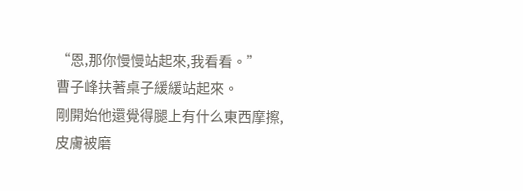“恩,那你慢慢站起來,我看看。”
曹子峰扶著桌子緩緩站起來。
剛開始他還覺得腿上有什么東西摩擦,皮膚被磨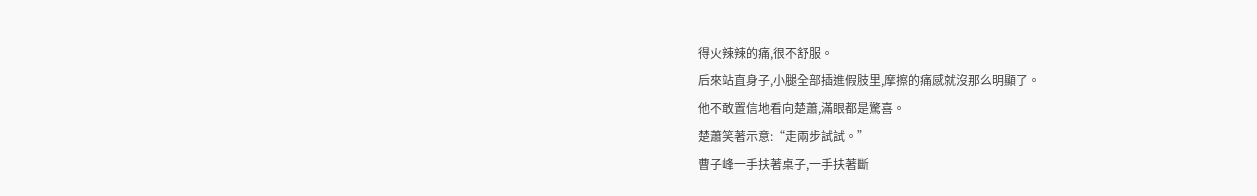得火辣辣的痛,很不舒服。
后來站直身子,小腿全部插進假肢里,摩擦的痛感就沒那么明顯了。
他不敢置信地看向楚蕭,滿眼都是驚喜。
楚蕭笑著示意:“走兩步試試。”
曹子峰一手扶著桌子,一手扶著斷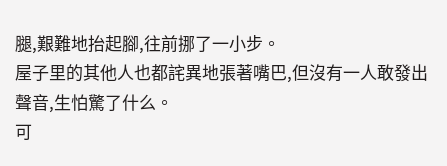腿,艱難地抬起腳,往前挪了一小步。
屋子里的其他人也都詫異地張著嘴巴,但沒有一人敢發出聲音,生怕驚了什么。
可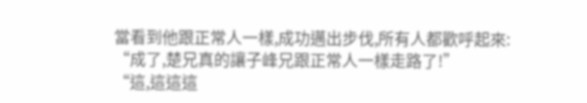當看到他跟正常人一樣,成功邁出步伐,所有人都歡呼起來:
“成了,楚兄真的讓子峰兄跟正常人一樣走路了!”
“這,這這這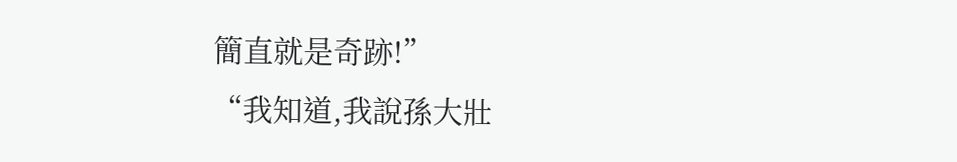簡直就是奇跡!”
“我知道,我說孫大壯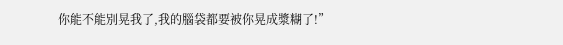你能不能別晃我了,我的腦袋都要被你晃成漿糊了!”